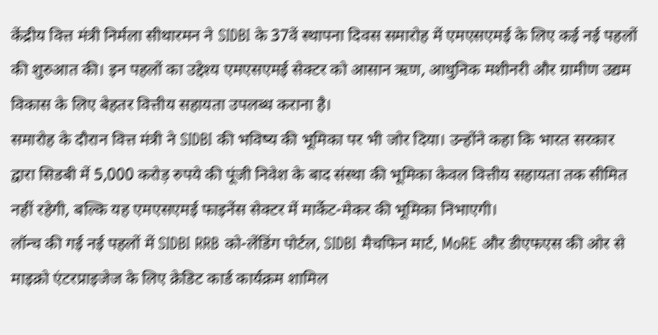केंद्रीय वित्त मंत्री निर्मला सीथारमन ने SIDBI के 37वें स्थापना दिवस समारोह में एमएसएमई के लिए कई नई पहलों की शुरुआत की। इन पहलों का उद्देश्य एमएसएमई सेक्टर को आसान ऋण, आधुनिक मशीनरी और ग्रामीण उद्यम विकास के लिए बेहतर वित्तीय सहायता उपलब्ध कराना है।
समारोह के दौरान वित्त मंत्री ने SIDBI की भविष्य की भूमिका पर भी जोर दिया। उन्होंने कहा कि भारत सरकार द्वारा सिडबी में 5,000 करोड़ रुपये की पूंजी निवेश के बाद संस्था की भूमिका केवल वित्तीय सहायता तक सीमित नहीं रहेगी, बल्कि यह एमएसएमई फाइनेंस सेक्टर में मार्केट-मेकर की भूमिका निभाएगी।
लॉन्च की गई नई पहलों में SIDBI RRB को-लेंडिंग पोर्टल, SIDBI मैचफिन मार्ट, MoRE और डीएफएस की ओर से माइक्रो एंटरप्राइजेज के लिए क्रेडिट कार्ड कार्यक्रम शामिल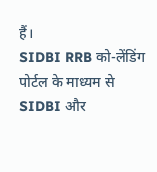हैं।
SIDBI RRB को-लेंडिंग पोर्टल के माध्यम से SIDBI और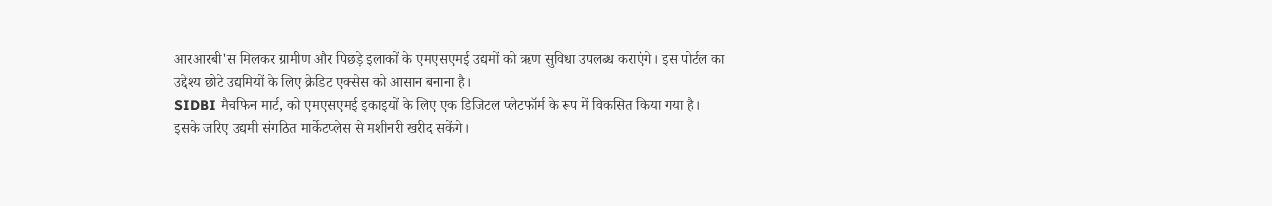आरआरबी'स मिलकर ग्रामीण और पिछड़े इलाकों के एमएसएमई उद्यमों को ऋण सुविधा उपलब्ध कराएंगे। इस पोर्टल का उद्देश्य छोटे उद्यमियों के लिए क्रेडिट एक्सेस को आसान बनाना है।
SIDBI मैचफिन मार्ट, को एमएसएमई इकाइयों के लिए एक डिजिटल प्लेटफॉर्म के रूप में विकसित किया गया है। इसके जरिए उद्यमी संगठित मार्केटप्लेस से मशीनरी खरीद सकेंगे।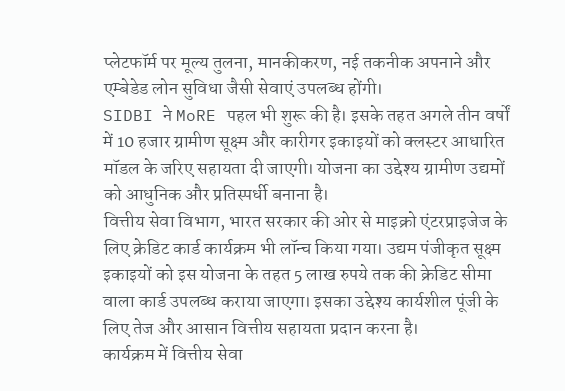प्लेटफॉर्म पर मूल्य तुलना, मानकीकरण, नई तकनीक अपनाने और एम्बेडेड लोन सुविधा जैसी सेवाएं उपलब्ध होंगी।
SIDBI ने MoRE पहल भी शुरू की है। इसके तहत अगले तीन वर्षों में 10 हजार ग्रामीण सूक्ष्म और कारीगर इकाइयों को क्लस्टर आधारित मॉडल के जरिए सहायता दी जाएगी। योजना का उद्देश्य ग्रामीण उद्यमों को आधुनिक और प्रतिस्पर्धी बनाना है।
वित्तीय सेवा विभाग, भारत सरकार की ओर से माइक्रो एंटरप्राइजेज के लिए क्रेडिट कार्ड कार्यक्रम भी लॉन्च किया गया। उद्यम पंजीकृत सूक्ष्म इकाइयों को इस योजना के तहत 5 लाख रुपये तक की क्रेडिट सीमा वाला कार्ड उपलब्ध कराया जाएगा। इसका उद्देश्य कार्यशील पूंजी के लिए तेज और आसान वित्तीय सहायता प्रदान करना है।
कार्यक्रम में वित्तीय सेवा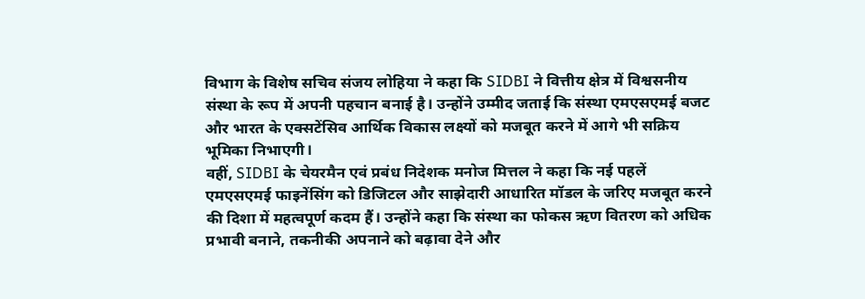विभाग के विशेष सचिव संजय लोहिया ने कहा कि SIDBI ने वित्तीय क्षेत्र में विश्वसनीय संस्था के रूप में अपनी पहचान बनाई है। उन्होंने उम्मीद जताई कि संस्था एमएसएमई बजट और भारत के एक्सटेंसिव आर्थिक विकास लक्ष्यों को मजबूत करने में आगे भी सक्रिय भूमिका निभाएगी।
वहीं, SIDBI के चेयरमैन एवं प्रबंध निदेशक मनोज मित्तल ने कहा कि नई पहलें एमएसएमई फाइनेंसिंग को डिजिटल और साझेदारी आधारित मॉडल के जरिए मजबूत करने की दिशा में महत्वपूर्ण कदम हैं। उन्होंने कहा कि संस्था का फोकस ऋण वितरण को अधिक प्रभावी बनाने, तकनीकी अपनाने को बढ़ावा देने और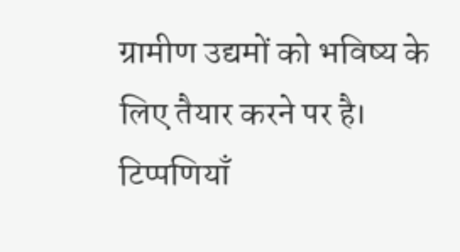ग्रामीण उद्यमों को भविष्य के लिए तैयार करने पर है।
टिप्पणियाँ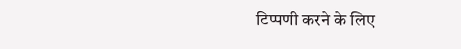टिप्पणी करने के लिए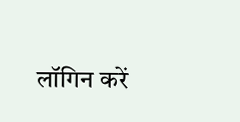लॉगिन करें